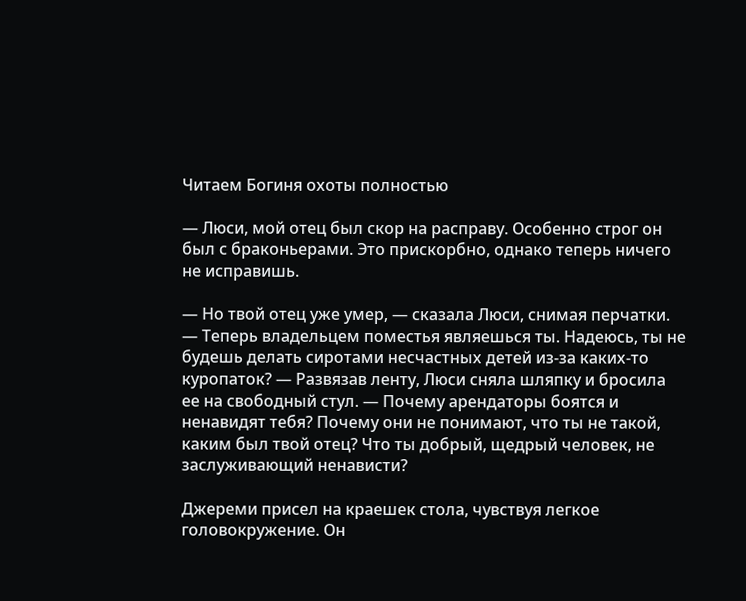Читаем Богиня охоты полностью

— Люси, мой отец был скор на расправу. Особенно строг он был с браконьерами. Это прискорбно, однако теперь ничего не исправишь.

— Но твой отец уже умер, — сказала Люси, снимая перчатки. — Теперь владельцем поместья являешься ты. Надеюсь, ты не будешь делать сиротами несчастных детей из-за каких-то куропаток? — Развязав ленту, Люси сняла шляпку и бросила ее на свободный стул. — Почему арендаторы боятся и ненавидят тебя? Почему они не понимают, что ты не такой, каким был твой отец? Что ты добрый, щедрый человек, не заслуживающий ненависти?

Джереми присел на краешек стола, чувствуя легкое головокружение. Он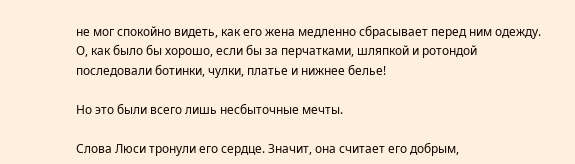не мог спокойно видеть, как его жена медленно сбрасывает перед ним одежду. О, как было бы хорошо, если бы за перчатками, шляпкой и ротондой последовали ботинки, чулки, платье и нижнее белье!

Но это были всего лишь несбыточные мечты.

Слова Люси тронули его сердце. Значит, она считает его добрым,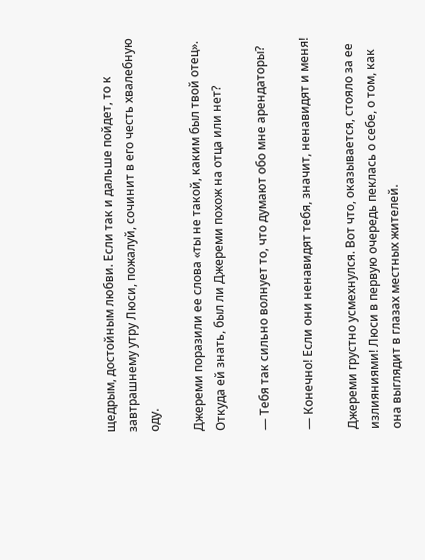щедрым, достойным любви. Если так и дальше пойдет, то к завтрашнему утру Люси, пожалуй, сочинит в его честь хвалебную оду.

Джереми поразили ее слова «ты не такой, каким был твой отец». Откуда ей знать, был ли Джереми похож на отца или нет?

— Тебя так сильно волнует то, что думают обо мне арендаторы?

— Конечно! Если они ненавидят тебя, значит, ненавидят и меня!

Джереми грустно усмехнулся. Вот что, оказывается, стояло за ее излияниями! Люси в первую очередь пеклась о себе, о том, как она выглядит в глазах местных жителей.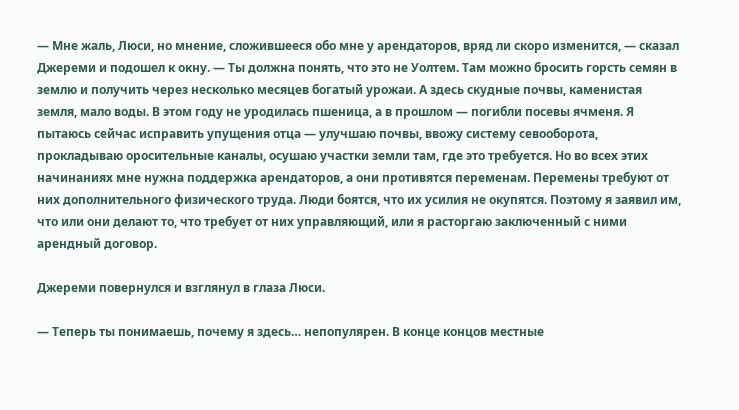— Мне жаль, Люси, но мнение, сложившееся обо мне у арендаторов, вряд ли скоро изменится, — сказал Джереми и подошел к окну. — Ты должна понять, что это не Уолтем. Там можно бросить горсть семян в землю и получить через несколько месяцев богатый урожаи. А здесь скудные почвы, каменистая земля, мало воды. В этом году не уродилась пшеница, а в прошлом — погибли посевы ячменя. Я пытаюсь сейчас исправить упущения отца — улучшаю почвы, ввожу систему севооборота, прокладываю оросительные каналы, осушаю участки земли там, где это требуется. Но во всех этих начинаниях мне нужна поддержка арендаторов, а они противятся переменам. Перемены требуют от них дополнительного физического труда. Люди боятся, что их усилия не окупятся. Поэтому я заявил им, что или они делают то, что требует от них управляющий, или я расторгаю заключенный с ними арендный договор.

Джереми повернулся и взглянул в глаза Люси.

— Теперь ты понимаешь, почему я здесь… непопулярен. В конце концов местные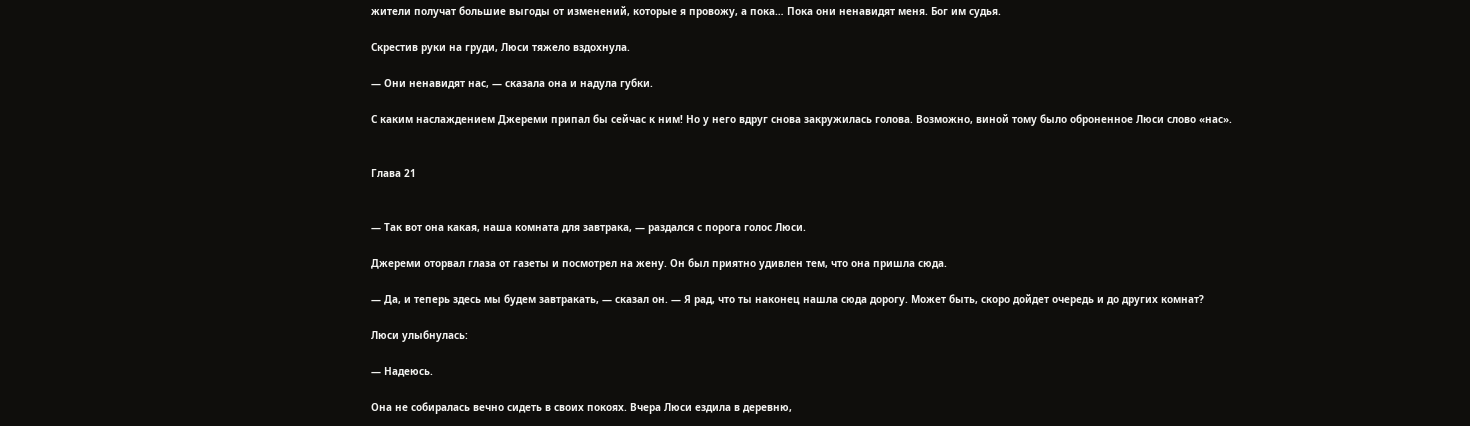жители получат большие выгоды от изменений, которые я провожу, а пока… Пока они ненавидят меня. Бог им судья.

Скрестив руки на груди, Люси тяжело вздохнула.

— Они ненавидят нас, — сказала она и надула губки.

С каким наслаждением Джереми припал бы сейчас к ним! Но у него вдруг снова закружилась голова. Возможно, виной тому было оброненное Люси слово «нас».


Глава 21


— Так вот она какая, наша комната для завтрака, — раздался с порога голос Люси.

Джереми оторвал глаза от газеты и посмотрел на жену. Он был приятно удивлен тем, что она пришла сюда.

— Да, и теперь здесь мы будем завтракать, — сказал он. — Я рад, что ты наконец нашла сюда дорогу. Может быть, скоро дойдет очередь и до других комнат?

Люси улыбнулась:

— Надеюсь.

Она не собиралась вечно сидеть в своих покоях. Вчера Люси ездила в деревню,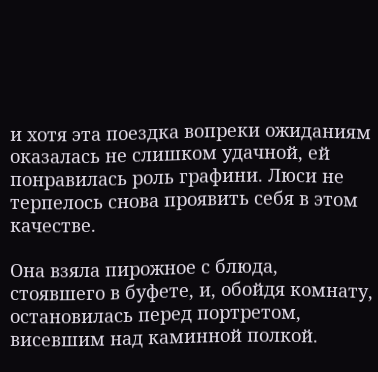и хотя эта поездка вопреки ожиданиям оказалась не слишком удачной, ей понравилась роль графини. Люси не терпелось снова проявить себя в этом качестве.

Она взяла пирожное с блюда, стоявшего в буфете, и, обойдя комнату, остановилась перед портретом, висевшим над каминной полкой.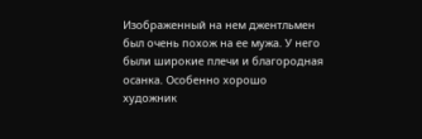Изображенный на нем джентльмен был очень похож на ее мужа. У него были широкие плечи и благородная осанка. Особенно хорошо художник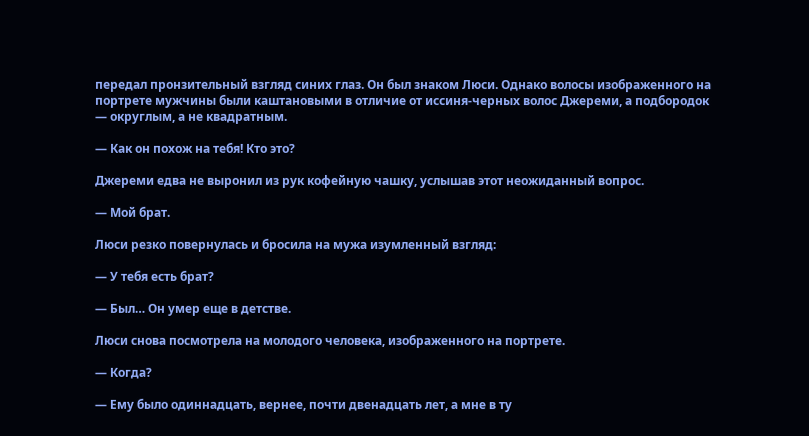передал пронзительный взгляд синих глаз. Он был знаком Люси. Однако волосы изображенного на портрете мужчины были каштановыми в отличие от иссиня-черных волос Джереми, а подбородок — округлым, а не квадратным.

— Как он похож на тебя! Кто это?

Джереми едва не выронил из рук кофейную чашку, услышав этот неожиданный вопрос.

— Мой брат.

Люси резко повернулась и бросила на мужа изумленный взгляд:

— У тебя есть брат?

— Был… Он умер еще в детстве.

Люси снова посмотрела на молодого человека, изображенного на портрете.

— Когда?

— Ему было одиннадцать, вернее, почти двенадцать лет, а мне в ту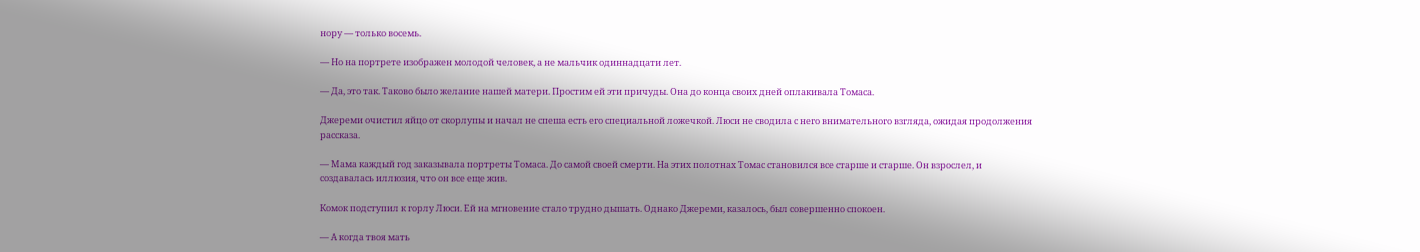нору — только восемь.

— Но на портрете изображен молодой человек, а не мальчик одиннадцати лет.

— Да, это так. Таково было желание нашей матери. Простим ей эти причуды. Она до конца своих дней оплакивала Томаса.

Джереми очистил яйцо от скорлупы и начал не спеша есть его специальной ложечкой. Люси не сводила с него внимательного взгляда, ожидая продолжения рассказа.

— Мама каждый год заказывала портреты Томаса. До самой своей смерти. На этих полотнах Томас становился все старше и старше. Он взрослел, и создавалась иллюзия, что он все еще жив.

Комок подступил к горлу Люси. Ей на мгновение стало трудно дышать. Однако Джереми, казалось, был совершенно спокоен.

— А когда твоя мать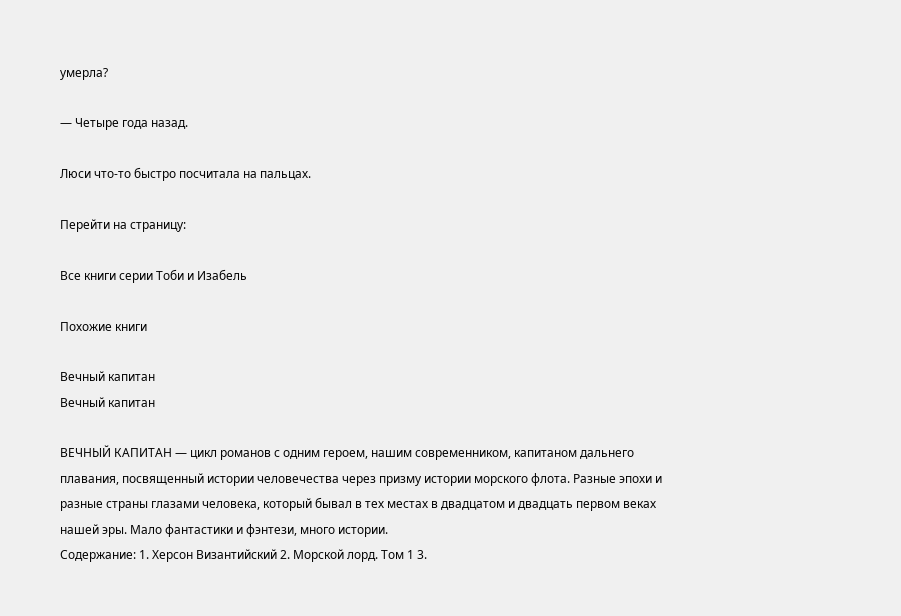умерла?

— Четыре года назад.

Люси что-то быстро посчитала на пальцах.

Перейти на страницу:

Все книги серии Тоби и Изабель

Похожие книги

Вечный капитан
Вечный капитан

ВЕЧНЫЙ КАПИТАН — цикл романов с одним героем, нашим современником, капитаном дальнего плавания, посвященный истории человечества через призму истории морского флота. Разные эпохи и разные страны глазами человека, который бывал в тех местах в двадцатом и двадцать первом веках нашей эры. Мало фантастики и фэнтези, много истории.                                                                                    Содержание: 1. Херсон Византийский 2. Морской лорд. Том 1 3.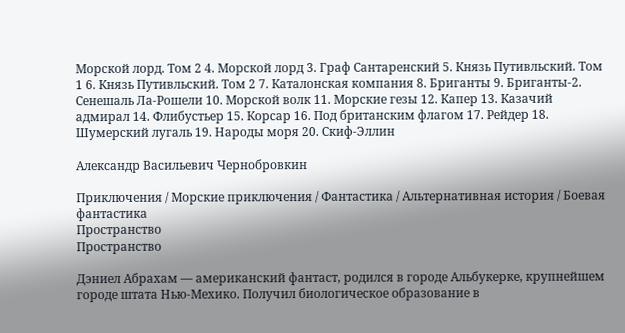Морской лорд. Том 2 4. Морской лорд 3. Граф Сантаренский 5. Князь Путивльский. Том 1 6. Князь Путивльский. Том 2 7. Каталонская компания 8. Бриганты 9. Бриганты-2. Сенешаль Ла-Рошели 10. Морской волк 11. Морские гезы 12. Капер 13. Казачий адмирал 14. Флибустьер 15. Корсар 16. Под британским флагом 17. Рейдер 18. Шумерский лугаль 19. Народы моря 20. Скиф-Эллин

Александр Васильевич Чернобровкин

Приключения / Морские приключения / Фантастика / Альтернативная история / Боевая фантастика
Пространство
Пространство

Дэниел Абрахам — американский фантаст, родился в городе Альбукерке, крупнейшем городе штата Нью-Мехико. Получил биологическое образование в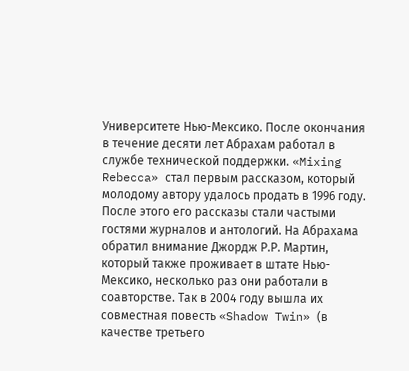Университете Нью-Мексико. После окончания в течение десяти лет Абрахам работал в службе технической поддержки. «Mixing Rebecca» стал первым рассказом, который молодому автору удалось продать в 1996 году. После этого его рассказы стали частыми гостями журналов и антологий. На Абрахама обратил внимание Джордж Р.Р. Мартин, который также проживает в штате Нью-Мексико, несколько раз они работали в соавторстве. Так в 2004 году вышла их совместная повесть «Shadow Twin» (в качестве третьего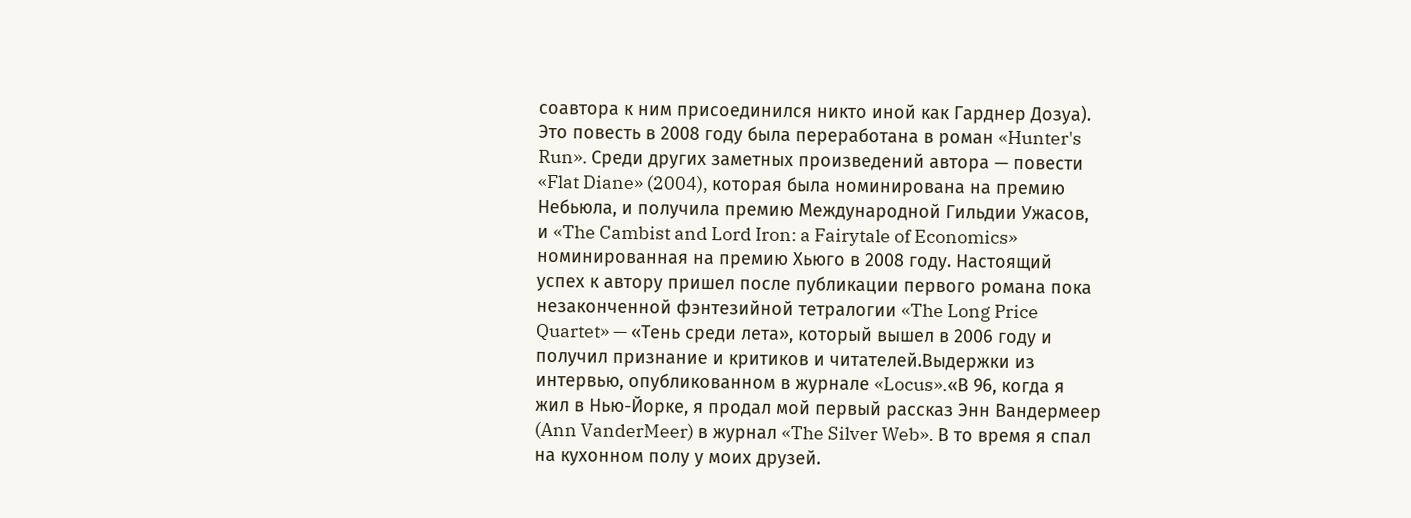соавтора к ним присоединился никто иной как Гарднер Дозуа). Это повесть в 2008 году была переработана в роман «Hunter's Run». Среди других заметных произведений автора — повести «Flat Diane» (2004), которая была номинирована на премию Небьюла, и получила премию Международной Гильдии Ужасов, и «The Cambist and Lord Iron: a Fairytale of Economics» номинированная на премию Хьюго в 2008 году. Настоящий успех к автору пришел после публикации первого романа пока незаконченной фэнтезийной тетралогии «The Long Price Quartet» — «Тень среди лета», который вышел в 2006 году и получил признание и критиков и читателей.Выдержки из интервью, опубликованном в журнале «Locus».«В 96, когда я жил в Нью-Йорке, я продал мой первый рассказ Энн Вандермеер (Ann VanderMeer) в журнал «The Silver Web». В то время я спал на кухонном полу у моих друзей.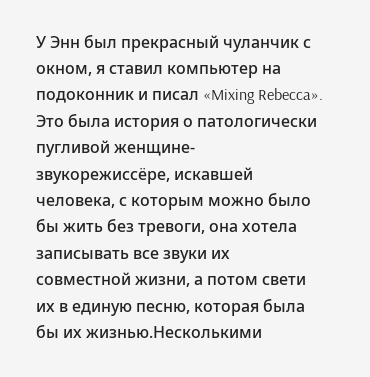У Энн был прекрасный чуланчик с окном, я ставил компьютер на подоконник и писал «Mixing Rebecca». Это была история о патологически пугливой женщине-звукорежиссёре, искавшей человека, с которым можно было бы жить без тревоги, она хотела записывать все звуки их совместной жизни, а потом свети их в единую песню, которая была бы их жизнью.Несколькими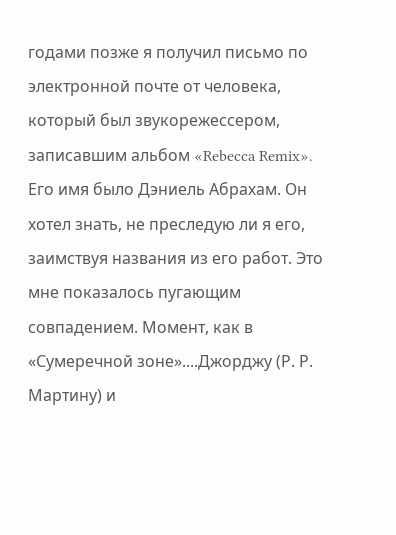годами позже я получил письмо по электронной почте от человека, который был звукорежессером, записавшим альбом «Rebecca Remix». Его имя было Дэниель Абрахам. Он хотел знать, не преследую ли я его, заимствуя названия из его работ. Это мне показалось пугающим совпадением. Момент, как в «Сумеречной зоне»....Джорджу (Р. Р. Мартину) и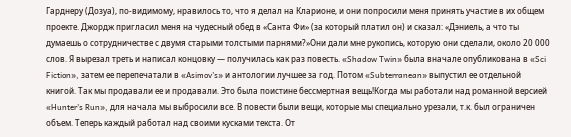Гарднеру (Дозуа), по-видимому, нравилось то, что я делал на Кларионе, и они попросили меня принять участие в их общем проекте. Джордж пригласил меня на чудесный обед в «Санта Фи» (за который платил он) и сказал: «Дэниель, а что ты думаешь о сотрудничестве с двумя старыми толстыми парнями?»Они дали мне рукопись, которую они сделали, около 20 000 слов. Я вырезал треть и написал концовку — получилась как раз повесть. «Shadow Twin» была вначале опубликована в «Sci Fiction», затем ее перепечатали в «Asimov's» и антологии лучшее за год. Потом «Subterranean» выпустил ее отдельной книгой. Так мы продавали ее и продавали. Это была поистине бессмертная вещь!Когда мы работали над романной версией «Hunter's Run», для начала мы выбросили все. В повести были вещи, которые мы специально урезали, т.к. был ограничен объем. Теперь каждый работал над своими кусками текста. От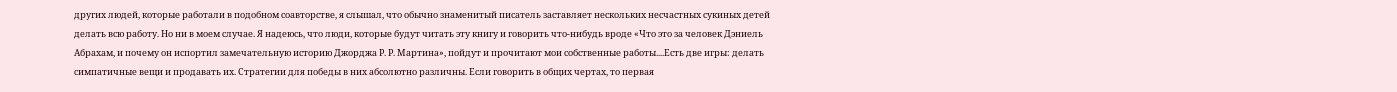других людей, которые работали в подобном соавторстве, я слышал, что обычно знаменитый писатель заставляет нескольких несчастных сукиных детей делать всю работу. Но ни в моем случае. Я надеюсь, что люди, которые будут читать эту книгу и говорить что-нибудь вроде «Что это за человек Дэниель Абрахам, и почему он испортил замечательную историю Джорджа Р. Р. Мартина», пойдут и прочитают мои собственные работы....Есть две игры: делать симпатичные вещи и продавать их. Стратегии для победы в них абсолютно различны. Если говорить в общих чертах, то первая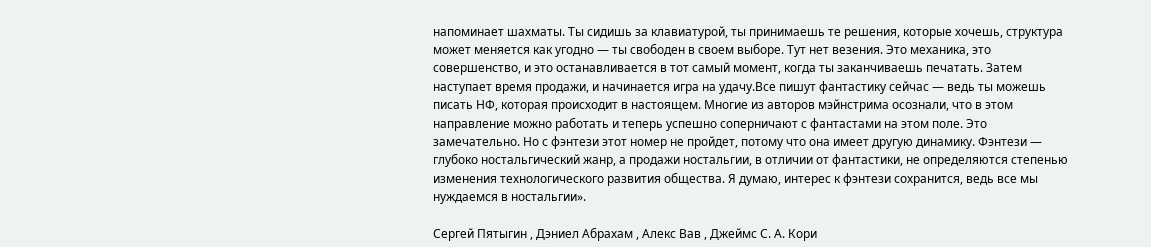напоминает шахматы. Ты сидишь за клавиатурой, ты принимаешь те решения, которые хочешь, структура может меняется как угодно — ты свободен в своем выборе. Тут нет везения. Это механика, это совершенство, и это останавливается в тот самый момент, когда ты заканчиваешь печатать. Затем наступает время продажи, и начинается игра на удачу.Все пишут фантастику сейчас — ведь ты можешь писать НФ, которая происходит в настоящем. Многие из авторов мэйнстрима осознали, что в этом направление можно работать и теперь успешно соперничают с фантастами на этом поле. Это замечательно. Но с фэнтези этот номер не пройдет, потому что она имеет другую динамику. Фэнтези — глубоко ностальгический жанр, а продажи ностальгии, в отличии от фантастики, не определяются степенью изменения технологического развития общества. Я думаю, интерес к фэнтези сохранится, ведь все мы нуждаемся в ностальгии».

Сергей Пятыгин , Дэниел Абрахам , Алекс Вав , Джеймс С. А. Кори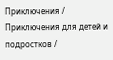Приключения / Приключения для детей и подростков /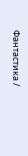Фантастика /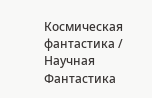Космическая фантастика / Научная Фантастика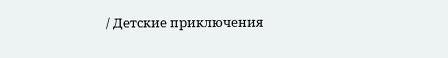/ Детские приключения